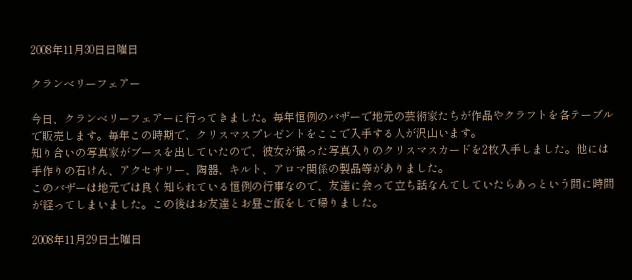2008年11月30日日曜日

クランベリーフェアー

今日、クランベリーフェアーに行ってきました。毎年恒例のバザーで地元の芸術家たちが作品やクラフトを各テーブルで販売します。毎年この時期で、クリスマスプレゼントをここで入手する人が沢山います。
知り合いの写真家がブースを出していたので、彼女が撮った写真入りのクリスマスカードを2枚入手しました。他には手作りの石けん、アクセサリー、陶器、キルト、アロマ関係の製品等がありました。
このバザーは地元では良く知られている恒例の行事なので、友達に会って立ち話なんてしていたらあっという間に時間が経ってしまいました。この後はお友達とお昼ご飯をして帰りました。

2008年11月29日土曜日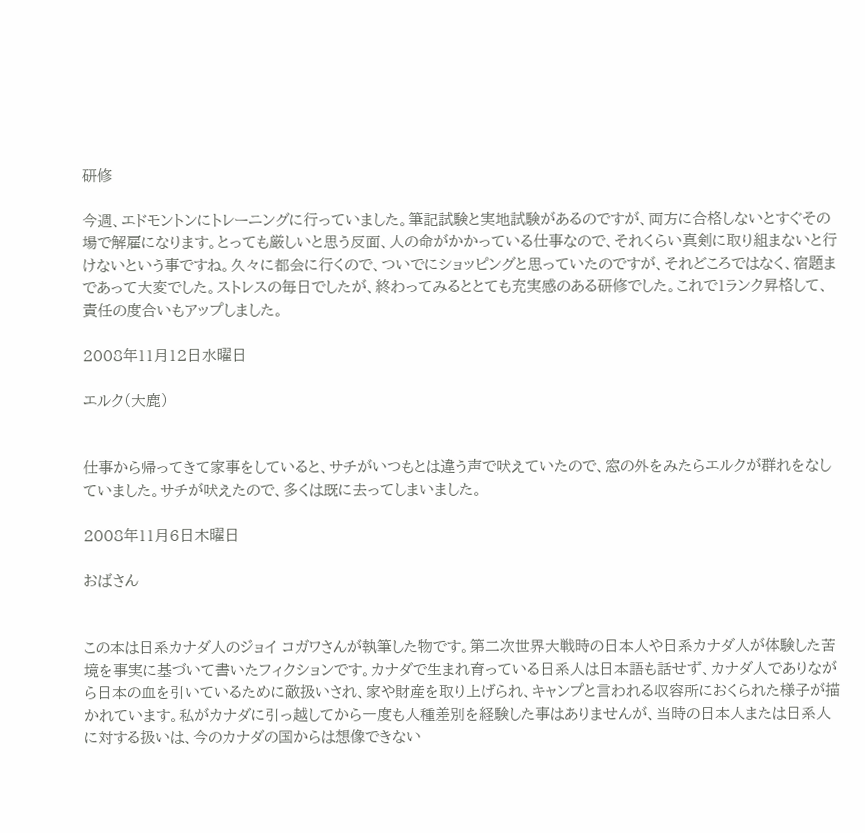研修

今週、エドモントンにトレーニングに行っていました。筆記試験と実地試験があるのですが、両方に合格しないとすぐその場で解雇になります。とっても厳しいと思う反面、人の命がかかっている仕事なので、それくらい真剣に取り組まないと行けないという事ですね。久々に都会に行くので、ついでにショッピングと思っていたのですが、それどころではなく、宿題まであって大変でした。ストレスの毎日でしたが、終わってみるととても充実感のある研修でした。これで1ランク昇格して、責任の度合いもアップしました。

2008年11月12日水曜日

エルク(大鹿)


仕事から帰ってきて家事をしていると、サチがいつもとは違う声で吠えていたので、窓の外をみたらエルクが群れをなしていました。サチが吠えたので、多くは既に去ってしまいました。

2008年11月6日木曜日

おばさん


この本は日系カナダ人のジョイ コガワさんが執筆した物です。第二次世界大戦時の日本人や日系カナダ人が体験した苦境を事実に基づいて書いたフィクションです。カナダで生まれ育っている日系人は日本語も話せず、カナダ人でありながら日本の血を引いているために敵扱いされ、家や財産を取り上げられ、キャンプと言われる収容所におくられた様子が描かれています。私がカナダに引っ越してから一度も人種差別を経験した事はありませんが、当時の日本人または日系人に対する扱いは、今のカナダの国からは想像できない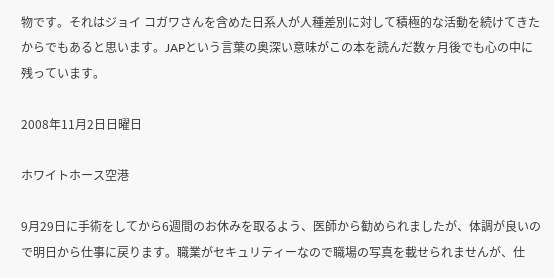物です。それはジョイ コガワさんを含めた日系人が人種差別に対して積極的な活動を続けてきたからでもあると思います。JAPという言葉の奥深い意味がこの本を読んだ数ヶ月後でも心の中に残っています。

2008年11月2日日曜日

ホワイトホース空港

9月29日に手術をしてから6週間のお休みを取るよう、医師から勧められましたが、体調が良いので明日から仕事に戻ります。職業がセキュリティーなので職場の写真を載せられませんが、仕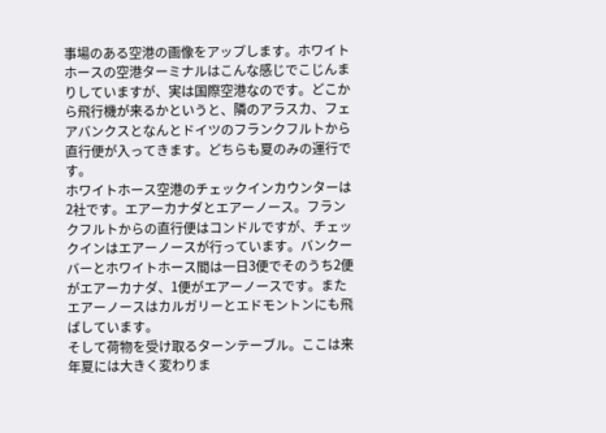事場のある空港の画像をアップします。ホワイトホースの空港ターミナルはこんな感じでこじんまりしていますが、実は国際空港なのです。どこから飛行機が来るかというと、隣のアラスカ、フェアバンクスとなんとドイツのフランクフルトから直行便が入ってきます。どちらも夏のみの運行です。
ホワイトホース空港のチェックインカウンターは2社です。エアーカナダとエアーノース。フランクフルトからの直行便はコンドルですが、チェックインはエアーノースが行っています。バンクーバーとホワイトホース間は一日3便でそのうち2便がエアーカナダ、1便がエアーノースです。またエアーノースはカルガリーとエドモントンにも飛ばしています。
そして荷物を受け取るターンテーブル。ここは来年夏には大きく変わりま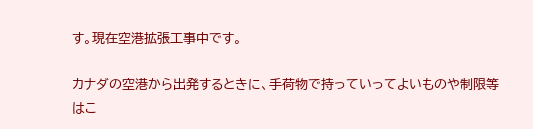す。現在空港拡張工事中です。

カナダの空港から出発するときに、手荷物で持っていってよいものや制限等はこ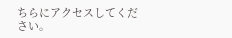ちらにアクセスしてください。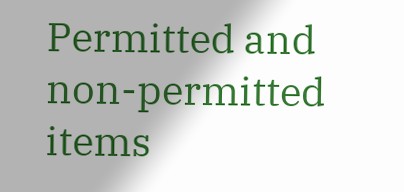Permitted and non-permitted items